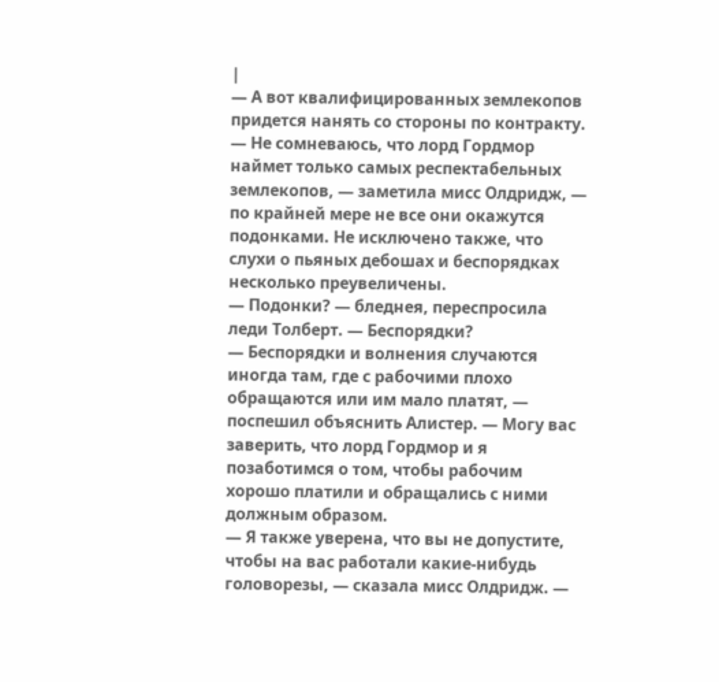|
— А вот квалифицированных землекопов придется нанять со стороны по контракту.
— Не сомневаюсь, что лорд Гордмор наймет только самых респектабельных землекопов, — заметила мисс Олдридж, — по крайней мере не все они окажутся подонками. Не исключено также, что слухи о пьяных дебошах и беспорядках несколько преувеличены.
— Подонки? — бледнея, переспросила леди Толберт. — Беспорядки?
— Беспорядки и волнения случаются иногда там, где с рабочими плохо обращаются или им мало платят, — поспешил объяснить Алистер. — Могу вас заверить, что лорд Гордмор и я позаботимся о том, чтобы рабочим хорошо платили и обращались с ними должным образом.
— Я также уверена, что вы не допустите, чтобы на вас работали какие-нибудь головорезы, — сказала мисс Олдридж. —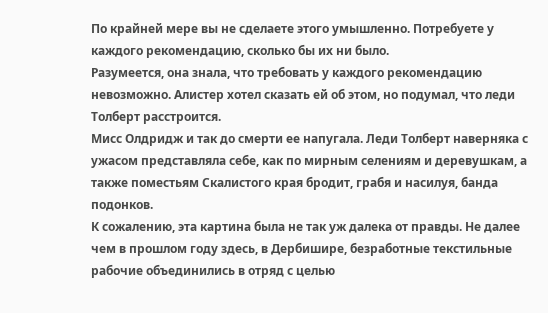По крайней мере вы не сделаете этого умышленно. Потребуете у каждого рекомендацию, сколько бы их ни было.
Разумеется, она знала, что требовать у каждого рекомендацию невозможно. Алистер хотел сказать ей об этом, но подумал, что леди Толберт расстроится.
Мисс Олдридж и так до смерти ее напугала. Леди Толберт наверняка с ужасом представляла себе, как по мирным селениям и деревушкам, а также поместьям Скалистого края бродит, грабя и насилуя, банда подонков.
К сожалению, эта картина была не так уж далека от правды. Не далее чем в прошлом году здесь, в Дербишире, безработные текстильные рабочие объединились в отряд с целью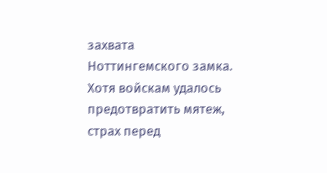захвата Ноттингемского замка. Хотя войскам удалось предотвратить мятеж, страх перед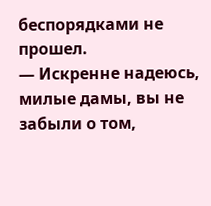беспорядками не прошел.
— Искренне надеюсь, милые дамы, вы не забыли о том,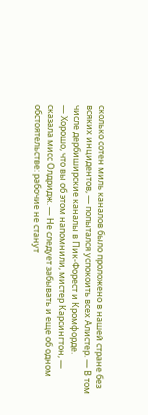сколько сотен миль каналов было проложено в нашей стране без всяких инцидентов, — попытался успокоить всех Алистер. — В том числе дербиширские каналы в Пик-Форест и Кромфорде.
— Хорошо, что вы об этом напомнили, мистер Карсингтон, — сказала мисс Олдридж. — Не следует забывать и еще об одном обстоятельстве: рабочие не станут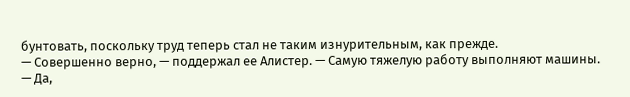бунтовать, поскольку труд теперь стал не таким изнурительным, как прежде.
— Совершенно верно, — поддержал ее Алистер. — Самую тяжелую работу выполняют машины.
— Да,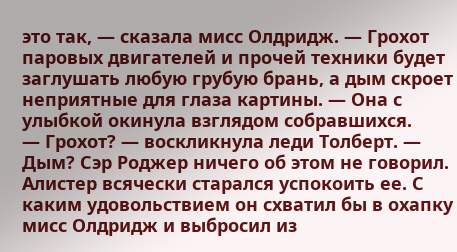это так, — сказала мисс Олдридж. — Грохот паровых двигателей и прочей техники будет заглушать любую грубую брань, а дым скроет неприятные для глаза картины. — Она с улыбкой окинула взглядом собравшихся.
— Грохот? — воскликнула леди Толберт. — Дым? Сэр Роджер ничего об этом не говорил.
Алистер всячески старался успокоить ее. С каким удовольствием он схватил бы в охапку мисс Олдридж и выбросил из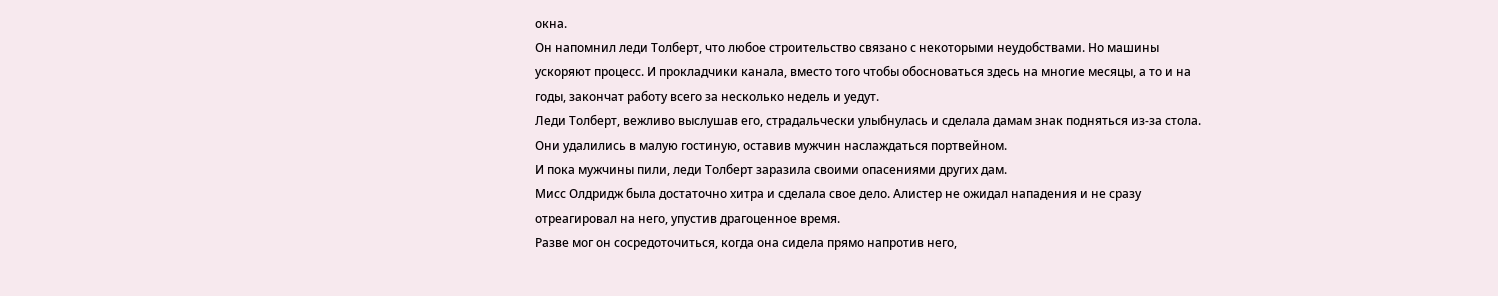окна.
Он напомнил леди Толберт, что любое строительство связано с некоторыми неудобствами. Но машины ускоряют процесс. И прокладчики канала, вместо того чтобы обосноваться здесь на многие месяцы, а то и на годы, закончат работу всего за несколько недель и уедут.
Леди Толберт, вежливо выслушав его, страдальчески улыбнулась и сделала дамам знак подняться из-за стола. Они удалились в малую гостиную, оставив мужчин наслаждаться портвейном.
И пока мужчины пили, леди Толберт заразила своими опасениями других дам.
Мисс Олдридж была достаточно хитра и сделала свое дело. Алистер не ожидал нападения и не сразу отреагировал на него, упустив драгоценное время.
Разве мог он сосредоточиться, когда она сидела прямо напротив него,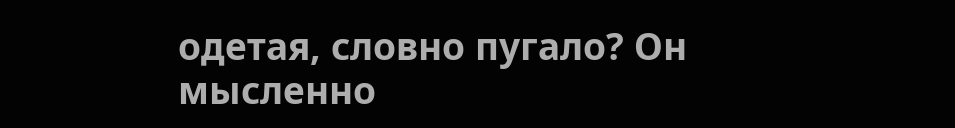одетая, словно пугало? Он мысленно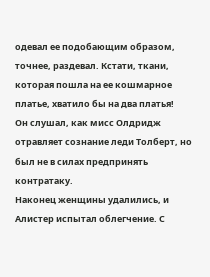одевал ее подобающим образом, точнее, раздевал. Кстати, ткани, которая пошла на ее кошмарное платье, хватило бы на два платья!
Он слушал, как мисс Олдридж отравляет сознание леди Толберт, но был не в силах предпринять контратаку.
Наконец женщины удалились, и Алистер испытал облегчение. С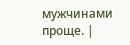мужчинами проще. |